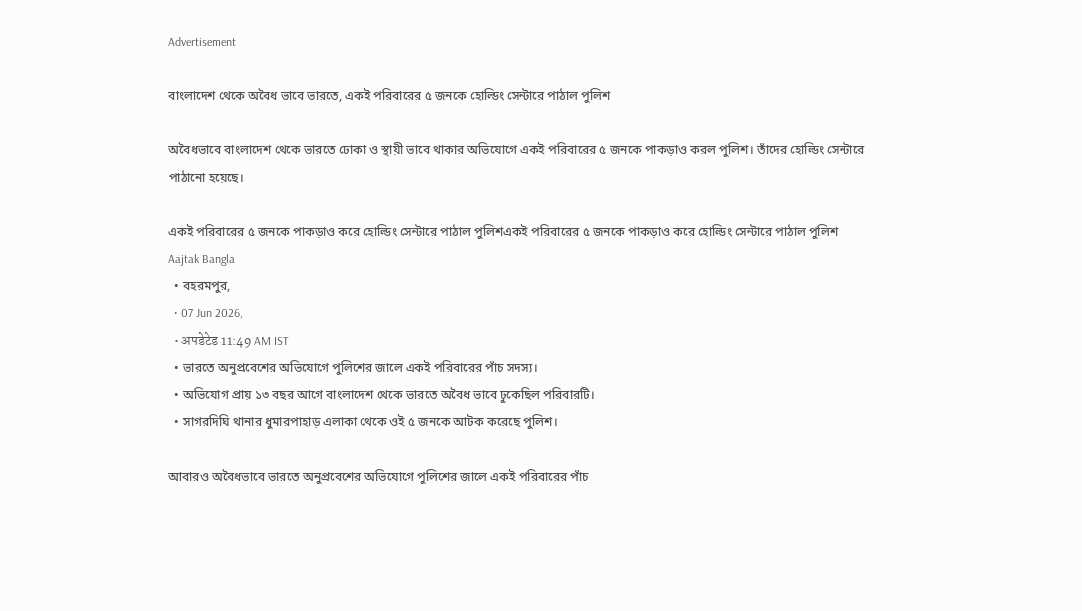Advertisement

বাংলাদেশ থেকে অবৈধ ভাবে ভারতে, একই পরিবারের ৫ জনকে হোল্ডিং সেন্টারে পাঠাল পুলিশ

অবৈধভাবে বাংলাদেশ থেকে ভারতে ঢোকা ও স্থায়ী ভাবে থাকার অভিযোগে একই পরিবারের ৫ জনকে পাকড়াও করল পুলিশ। তাঁদের হোল্ডিং সেন্টারে পাঠানো হয়েছে।

একই পরিবারের ৫ জনকে পাকড়াও করে হোল্ডিং সেন্টারে পাঠাল পুলিশএকই পরিবারের ৫ জনকে পাকড়াও করে হোল্ডিং সেন্টারে পাঠাল পুলিশ
Aajtak Bangla
  • বহরমপুর,
  • 07 Jun 2026,
  • अपडेटेड 11:49 AM IST
  • ভারতে অনুপ্রবেশের অভিযোগে পুলিশের জালে একই পরিবারের পাঁচ সদস্য।
  • অভিযোগ প্রায় ১৩ বছর আগে বাংলাদেশ থেকে ভারতে অবৈধ ভাবে ঢুকেছিল পরিবারটি।
  • সাগরদিঘি থানার ধুমারপাহাড় এলাকা থেকে ওই ৫ জনকে আটক করেছে পুলিশ।

আবারও অবৈধভাবে ভারতে অনুপ্রবেশের অভিযোগে পুলিশের জালে একই পরিবারের পাঁচ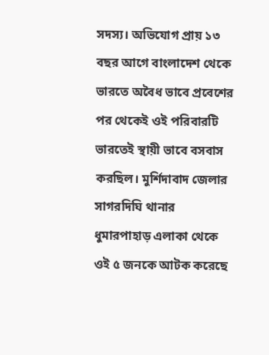সদস্য। অভিযোগ প্রায় ১৩ বছর আগে বাংলাদেশ থেকে ভারতে অবৈধ ভাবে প্রবেশের পর থেকেই ওই পরিবারটি ভারতেই স্থায়ী ভাবে বসবাস করছিল। মুর্শিদাবাদ জেলার সাগরদিঘি থানার ধুমারপাহাড় এলাকা থেকে ওই ৫ জনকে আটক করেছে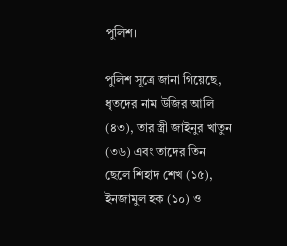পুলিশ।

পুলিশ সূত্রে জানা গিয়েছে, ধৃতদের নাম উজির আলি (৪৩), তার স্ত্রী জাইনুর খাতুন (৩৬) এবং তাদের তিন ছেলে শিহাদ শেখ (১৫), ইনজামুল হক (১০) ও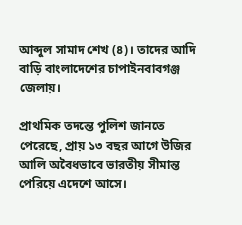আব্দুল সামাদ শেখ (৪)। তাদের আদি বাড়ি বাংলাদেশের চাপাইনবাবগঞ্জ জেলায়।

প্রাথমিক তদন্তে পুলিশ জানতে পেরেছে, প্রায় ১৩ বছর আগে উজির আলি অবৈধভাবে ভারতীয় সীমান্ত পেরিয়ে এদেশে আসে।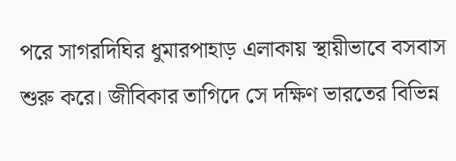পরে সাগরদিঘির ধুমারপাহাড় এলাকায় স্থায়ীভাবে বসবাস শুরু করে। জীবিকার তাগিদে সে দক্ষিণ ভারতের বিভিন্ন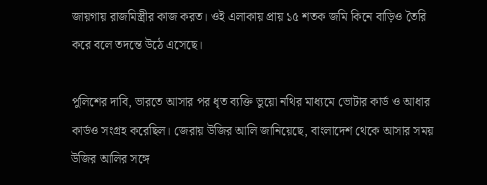জায়গায় রাজমিস্ত্রীর কাজ করত। ওই এলাকায় প্রায় ১৫ শতক জমি কিনে বাড়িও তৈরি করে বলে তদন্তে উঠে এসেছে।

পুলিশের দাবি, ভারতে আসার পর ধৃত ব্যক্তি ভুয়ো নথির মাধ্যমে ভোটার কার্ড ও আধার কার্ডও সংগ্রহ করেছিল। জেরায় উজির আলি জানিয়েছে, বাংলাদেশ থেকে আসার সময় উজির আলির সঙ্গে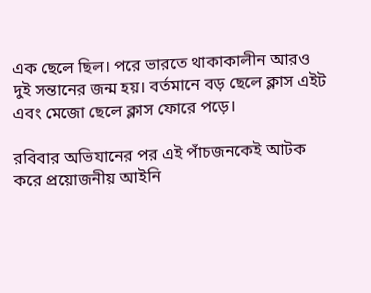এক ছেলে ছিল। পরে ভারতে থাকাকালীন আরও দুই সন্তানের জন্ম হয়। বর্তমানে বড় ছেলে ক্লাস এইট এবং মেজো ছেলে ক্লাস ফোরে পড়ে।

রবিবার অভিযানের পর এই পাঁচজনকেই আটক করে প্রয়োজনীয় আইনি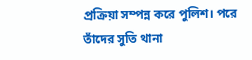প্রক্রিয়া সম্পন্ন করে পুলিশ। পরে তাঁদের সুতি থানা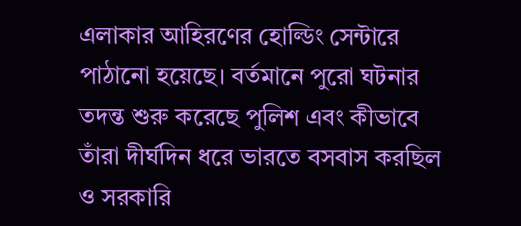এলাকার আহিরণের হোল্ডিং সেন্টারে পাঠানো হয়েছে। বর্তমানে পুরো ঘটনার তদন্ত শুরু করেছে পুলিশ এবং কীভাবে তাঁরা দীর্ঘদিন ধরে ভারতে বসবাস করছিল ও সরকারি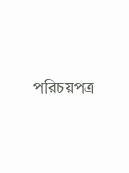পরিচয়পত্র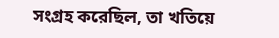সংগ্রহ করেছিল, তা খতিয়ে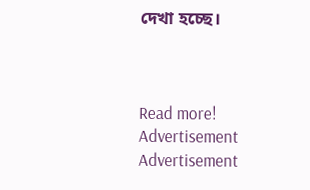দেখা হচ্ছে।



Read more!
Advertisement
Advertisement